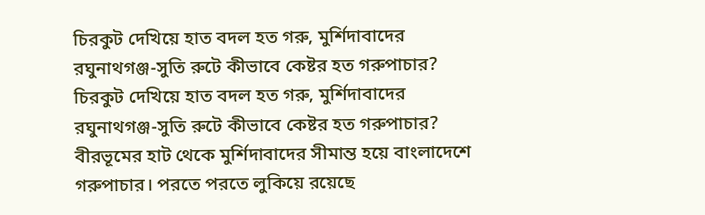চিরকুট দেখিয়ে হাত বদল হত গরু, মুর্শিদাবাদের রঘুনাথগঞ্জ-সুতি রুটে কীভাবে কেষ্টর হত গরুপাচার?
চিরকুট দেখিয়ে হাত বদল হত গরু, মুর্শিদাবাদের রঘুনাথগঞ্জ-সুতি রুটে কীভাবে কেষ্টর হত গরুপাচার?
বীরভূমের হাট থেকে মুর্শিদাবাদের সীমান্ত হয়ে বাংলাদেশে গরুপাচার। পরতে পরতে লুকিয়ে রয়েছে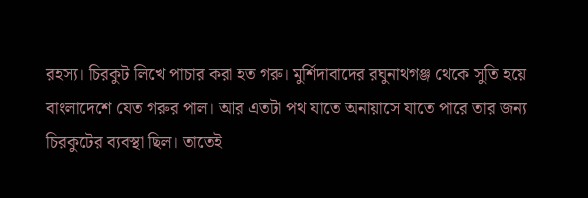রহস্য। চিরকুট লিখে পাচার করা হত গরু। মুর্শিদাবাদের রঘুনাথগঞ্জ থেকে সুতি হয়ে বাংলাদেশে যেত গরুর পাল। আর এতটা পথ যাতে অনায়াসে যাতে পারে তার জন্য চিরকুটের ব্যবস্থা ছিল। তাতেই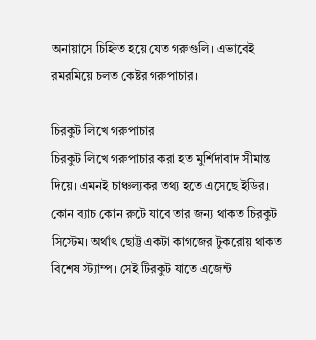অনায়াসে চিহ্নিত হয়ে যেত গরুগুলি। এভাবেই রমরমিয়ে চলত কেষ্টর গরুপাচার।

চিরকুট লিখে গরুপাচার
চিরকুট লিখে গরুপাচার করা হত মুর্শিদাবাদ সীমান্ত দিয়ে। এমনই চাঞ্চল্যকর তথ্য হতে এসেছে ইডির। কোন ব্যাচ কোন রুটে যাবে তার জন্য থাকত চিরকুট সিস্টেম। অর্থাৎ ছোট্ট একটা কাগজের টুকরোয় থাকত বিশেষ স্ট্যাম্প। সেই টিরকুট যাতে এজেন্ট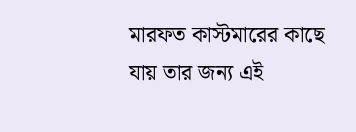মারফত কাস্টমারের কাছে যায় তার জন্য এই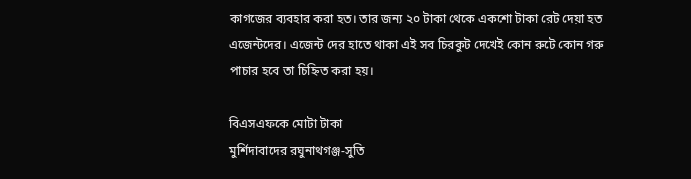কাগজের ব্যবহার করা হত। তার জন্য ২০ টাকা থেকে একশো টাকা রেট দেয়া হত এজেন্টদের। এজেন্ট দের হাতে থাকা এই সব চিরকুট দেখেই কোন রুটে কোন গরু পাচার হবে তা চিহ্নিত করা হয়।

বিএসএফকে মোটা টাকা
মুর্শিদাবাদের রঘুনাথগঞ্জ-সুতি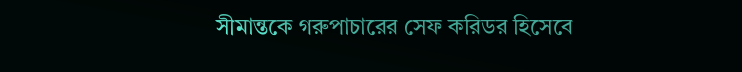সীমান্তকে গরুপাচারের সেফ করিডর হিসেবে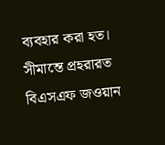ব্যবহার করা হত। সীমান্তে প্রহরারত বিএসএফ জওয়ান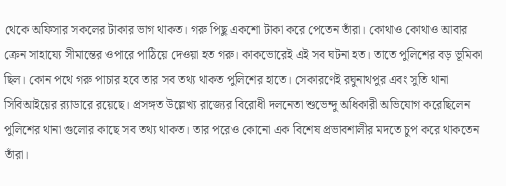থেকে অফিসার সকলের টাকার ভাগ থাকত। গরু পিছু একশো টাকা করে পেতেন তাঁরা। কোথাও কোথাও আবার ক্রেন সাহায্যে সীমান্তের ওপারে পাঠিয়ে দেওয়া হত গরু। কাকভোরেই এই সব ঘটনা হত। তাতে পুলিশের বড় ভূমিকা ছিল। কোন পথে গরু পাচার হবে তার সব তথ্য থাকত পুলিশের হাতে। সেকারণেই রঘুনাথপুর এবং সুতি থানা সিবিআইয়ের ব়্যাডারে রয়েছে। প্রসঙ্গত উল্লেখ্য রাজ্যের বিরোধী দলনেতা শুভেন্দু অধিকারী অভিযোগ করেছিলেন পুলিশের থানা গুলোর কাছে সব তথ্য থাকত। তার পরেও কোনো এক বিশেষ প্রভাবশালীর মদতে চুপ করে থাকতেন তাঁরা।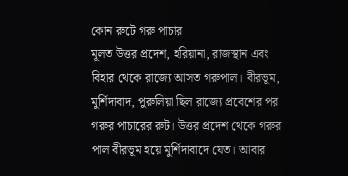কোন রুটে গরু পাচার
মূলত উত্তর প্রদেশ, হরিয়ানা, রাজস্থান এবং বিহার থেকে রাজ্যে আসত গরুপাল। বীরভূম, মুর্শিদাবাদ, পুরুলিয়া ছিল রাজ্যে প্রবেশের পর গরুর পাচারের রুট। উত্তর প্রদেশ থেকে গরুর পাল বীরভূম হয়ে মুর্শিদাবাদে যেত। আবার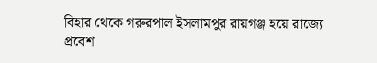বিহার থেকে গরুরপাল ইসলামপুর রায়গঞ্জ হয়ে রাজ্যে প্রবেশ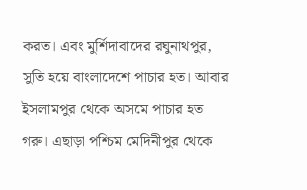করত। এবং মুর্শিদাবাদের রঘুনাথপুর, সুতি হয়ে বাংলাদেশে পাচার হত। আবার ইসলামপুর থেকে অসমে পাচার হত গরু। এছাড়া পশ্চিম মেদিনীপুর থেকে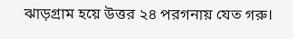ঝাড়গ্রাম হয়ে উত্তর ২৪ পরগনায় যেত গরু।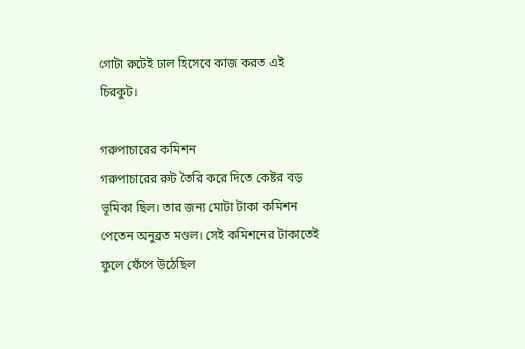গোটা রুটেই ঢাল হিসেবে কাজ করত এই চিরকুট।

গরুপাচারের কমিশন
গরুপাচারের রুট তৈরি করে দিতে কেষ্টর বড় ভূমিকা ছিল। তার জন্য মোটা টাকা কমিশন পেতেন অনুব্রত মণ্ডল। সেই কমিশনের টাকাতেই ফুলে ফেঁপে উঠেছিল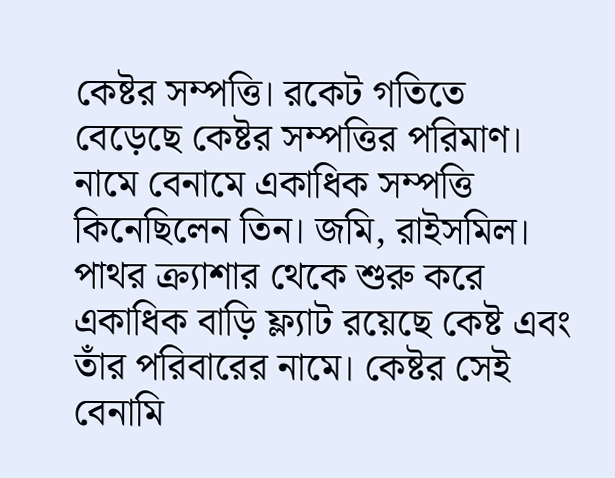কেষ্টর সম্পত্তি। রকেট গতিতে বেড়েছে কেষ্টর সম্পত্তির পরিমাণ। নামে বেনামে একাধিক সম্পত্তি কিনেছিলেন তিন। জমি, রাইসমিল। পাথর ক্র্যাশার থেকে শুরু করে একাধিক বাড়ি ফ্ল্যাট রয়েছে কেষ্ট এবং তাঁর পরিবারের নামে। কেষ্টর সেই বেনামি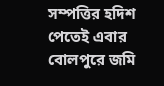সম্পত্তির হদিশ পেতেই এবার বোলপুরে জমি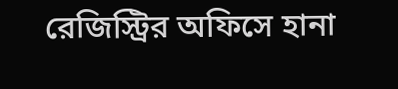রেজিস্ট্রির অফিসে হানা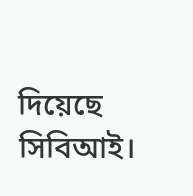দিয়েছে সিবিআই।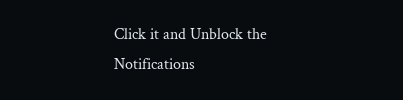Click it and Unblock the Notifications